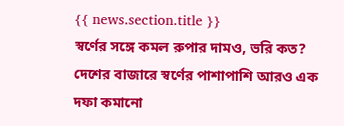{{ news.section.title }}
স্বর্ণের সঙ্গে কমল রুপার দামও, ভরি কত?
দেশের বাজারে স্বর্ণের পাশাপাশি আরও এক দফা কমানো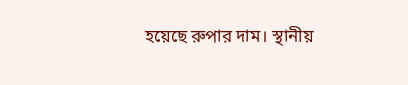হয়েছে রুপার দাম। স্থানীয়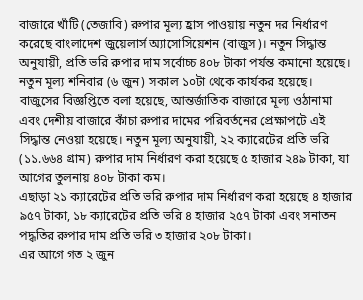বাজারে খাঁটি (তেজাবি) রুপার মূল্য হ্রাস পাওয়ায় নতুন দর নির্ধারণ করেছে বাংলাদেশ জুয়েলার্স অ্যাসোসিয়েশন (বাজুস)। নতুন সিদ্ধান্ত অনুযায়ী, প্রতি ভরি রুপার দাম সর্বোচ্চ ৪০৮ টাকা পর্যন্ত কমানো হয়েছে। নতুন মূল্য শনিবার (৬ জুন) সকাল ১০টা থেকে কার্যকর হয়েছে।
বাজুসের বিজ্ঞপ্তিতে বলা হয়েছে, আন্তর্জাতিক বাজারে মূল্য ওঠানামা এবং দেশীয় বাজারে কাঁচা রুপার দামের পরিবর্তনের প্রেক্ষাপটে এই সিদ্ধান্ত নেওয়া হয়েছে। নতুন মূল্য অনুযায়ী, ২২ ক্যারেটের প্রতি ভরি (১১.৬৬৪ গ্রাম) রুপার দাম নির্ধারণ করা হয়েছে ৫ হাজার ২৪৯ টাকা, যা আগের তুলনায় ৪০৮ টাকা কম।
এছাড়া ২১ ক্যারেটের প্রতি ভরি রুপার দাম নির্ধারণ করা হয়েছে ৪ হাজার ৯৫৭ টাকা, ১৮ ক্যারেটের প্রতি ভরি ৪ হাজার ২৫৭ টাকা এবং সনাতন পদ্ধতির রুপার দাম প্রতি ভরি ৩ হাজার ২০৮ টাকা।
এর আগে গত ২ জুন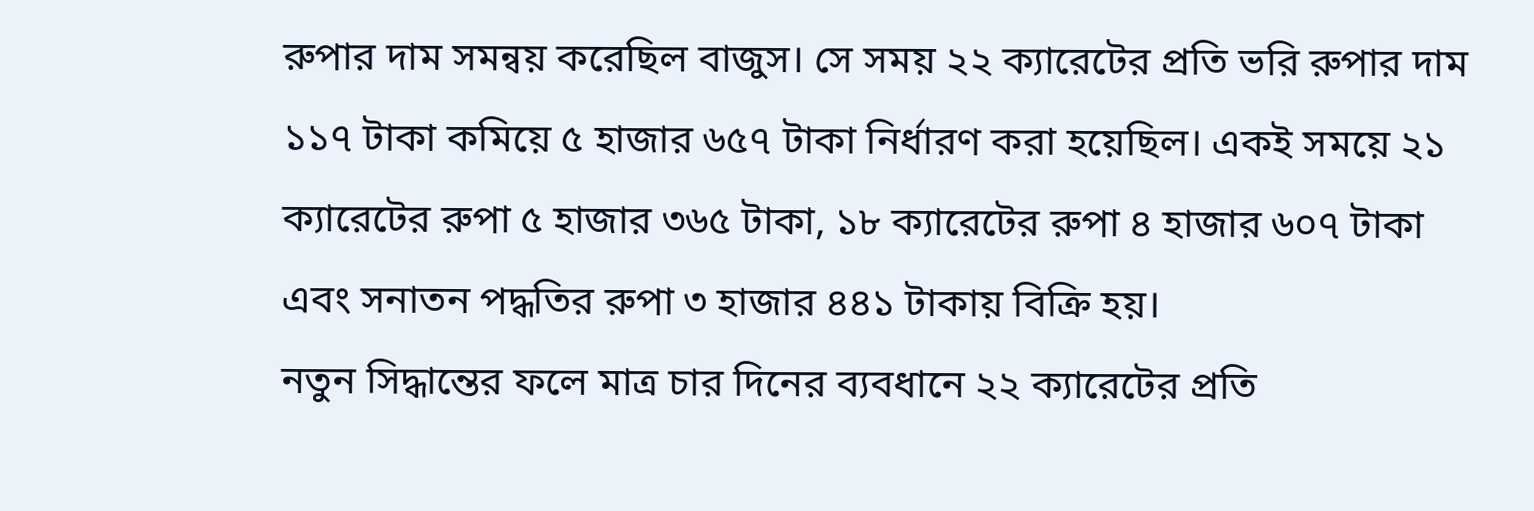রুপার দাম সমন্বয় করেছিল বাজুস। সে সময় ২২ ক্যারেটের প্রতি ভরি রুপার দাম ১১৭ টাকা কমিয়ে ৫ হাজার ৬৫৭ টাকা নির্ধারণ করা হয়েছিল। একই সময়ে ২১ ক্যারেটের রুপা ৫ হাজার ৩৬৫ টাকা, ১৮ ক্যারেটের রুপা ৪ হাজার ৬০৭ টাকা এবং সনাতন পদ্ধতির রুপা ৩ হাজার ৪৪১ টাকায় বিক্রি হয়।
নতুন সিদ্ধান্তের ফলে মাত্র চার দিনের ব্যবধানে ২২ ক্যারেটের প্রতি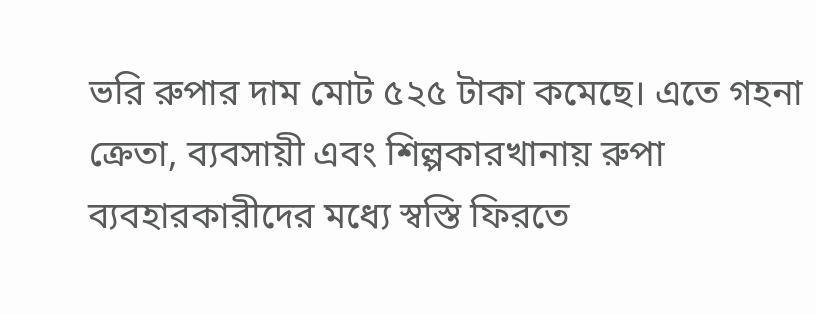ভরি রুপার দাম মোট ৫২৫ টাকা কমেছে। এতে গহনা ক্রেতা, ব্যবসায়ী এবং শিল্পকারখানায় রুপা ব্যবহারকারীদের মধ্যে স্বস্তি ফিরতে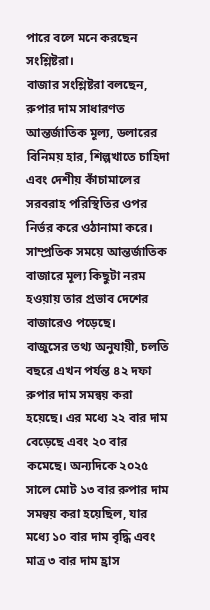পারে বলে মনে করছেন সংশ্লিষ্টরা।
বাজার সংশ্লিষ্টরা বলছেন, রুপার দাম সাধারণত আন্তর্জাতিক মূল্য, ডলারের বিনিময় হার, শিল্পখাতে চাহিদা এবং দেশীয় কাঁচামালের সরবরাহ পরিস্থিতির ওপর নির্ভর করে ওঠানামা করে। সাম্প্রতিক সময়ে আন্তর্জাতিক বাজারে মূল্য কিছুটা নরম হওয়ায় তার প্রভাব দেশের বাজারেও পড়েছে।
বাজুসের তথ্য অনুযায়ী, চলতি বছরে এখন পর্যন্ত ৪২ দফা রুপার দাম সমন্বয় করা হয়েছে। এর মধ্যে ২২ বার দাম বেড়েছে এবং ২০ বার কমেছে। অন্যদিকে ২০২৫ সালে মোট ১৩ বার রুপার দাম সমন্বয় করা হয়েছিল, যার মধ্যে ১০ বার দাম বৃদ্ধি এবং মাত্র ৩ বার দাম হ্রাস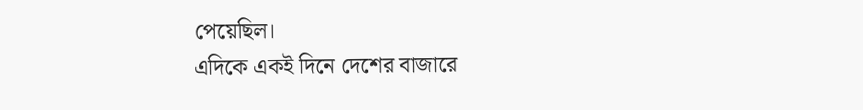পেয়েছিল।
এদিকে একই দিনে দেশের বাজারে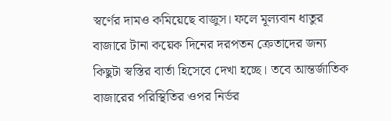স্বর্ণের দামও কমিয়েছে বাজুস। ফলে মূল্যবান ধাতুর বাজারে টানা কয়েক দিনের দরপতন ক্রেতাদের জন্য কিছুটা স্বস্তির বার্তা হিসেবে দেখা হচ্ছে। তবে আন্তর্জাতিক বাজারের পরিস্থিতির ওপর নির্ভর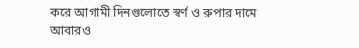করে আগামী দিনগুলোতে স্বর্ণ ও রুপার দামে আবারও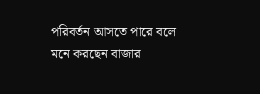পরিবর্তন আসতে পারে বলে মনে করছেন বাজার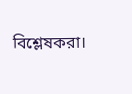বিশ্লেষকরা।